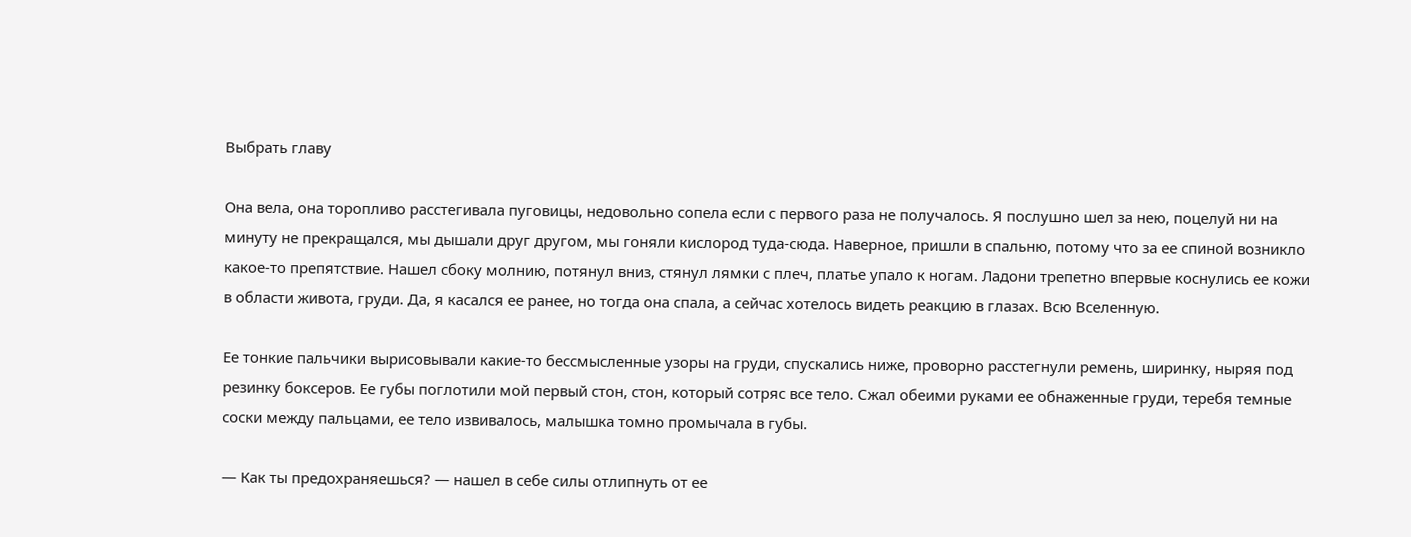Выбрать главу

Она вела, она торопливо расстегивала пуговицы, недовольно сопела если с первого раза не получалось. Я послушно шел за нею, поцелуй ни на минуту не прекращался, мы дышали друг другом, мы гоняли кислород туда-сюда. Наверное, пришли в спальню, потому что за ее спиной возникло какое-то препятствие. Нашел сбоку молнию, потянул вниз, стянул лямки с плеч, платье упало к ногам. Ладони трепетно впервые коснулись ее кожи в области живота, груди. Да, я касался ее ранее, но тогда она спала, а сейчас хотелось видеть реакцию в глазах. Всю Вселенную.

Ее тонкие пальчики вырисовывали какие-то бессмысленные узоры на груди, спускались ниже, проворно расстегнули ремень, ширинку, ныряя под резинку боксеров. Ее губы поглотили мой первый стон, стон, который сотряс все тело. Сжал обеими руками ее обнаженные груди, теребя темные соски между пальцами, ее тело извивалось, малышка томно промычала в губы.

— Как ты предохраняешься? — нашел в себе силы отлипнуть от ее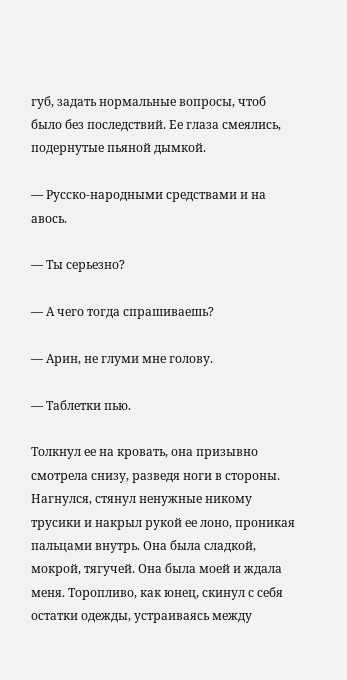губ, задать нормальные вопросы, чтоб было без последствий. Ее глаза смеялись, подернутые пьяной дымкой.

— Русско-народными средствами и на авось.

— Ты серьезно?

— А чего тогда спрашиваешь?

— Арин, не глуми мне голову.

— Таблетки пью.

Толкнул ее на кровать, она призывно смотрела снизу, разведя ноги в стороны. Нагнулся, стянул ненужные никому трусики и накрыл рукой ее лоно, проникая пальцами внутрь. Она была сладкой, мокрой, тягучей. Она была моей и ждала меня. Торопливо, как юнец, скинул с себя остатки одежды, устраиваясь между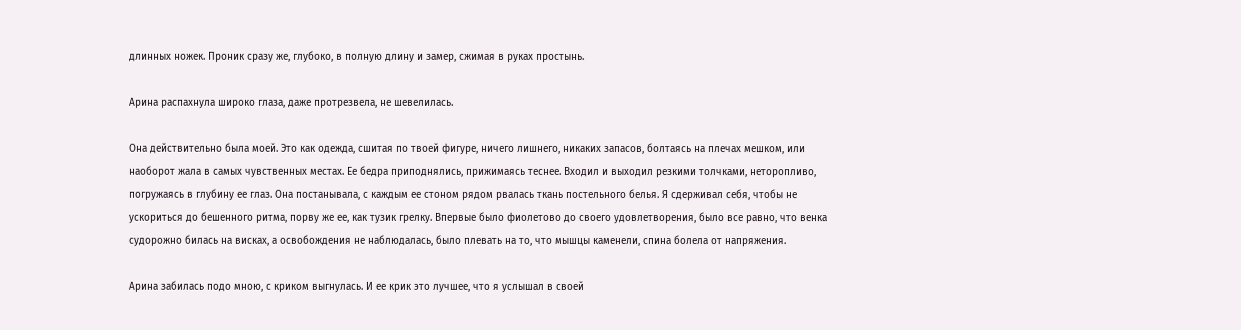длинных ножек. Проник сразу же, глубоко, в полную длину и замер, сжимая в руках простынь.

Арина распахнула широко глаза, даже протрезвела, не шевелилась.

Она действительно была моей. Это как одежда, сшитая по твоей фигуре, ничего лишнего, никаких запасов, болтаясь на плечах мешком, или наоборот жала в самых чувственных местах. Ее бедра приподнялись, прижимаясь теснее. Входил и выходил резкими толчками, неторопливо, погружаясь в глубину ее глаз. Она постанывала, с каждым ее стоном рядом рвалась ткань постельного белья. Я сдерживал себя, чтобы не ускориться до бешенного ритма, порву же ее, как тузик грелку. Впервые было фиолетово до своего удовлетворения, было все равно, что венка судорожно билась на висках, а освобождения не наблюдалась, было плевать на то, что мышцы каменели, спина болела от напряжения.

Арина забилась подо мною, с криком выгнулась. И ее крик это лучшее, что я услышал в своей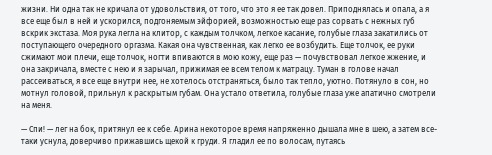жизни. Ни одна так не кричала от удовольствия, от того, что это я ее так довел. Приподнялась и опала, а я все еще был в ней и ускорился, подгоняемым эйфорией, возможностью еще раз сорвать с нежных губ вскрик экстаза. Моя рука легла на клитор, с каждым толчком, легкое касание, голубые глаза закатились от поступающего очередного оргазма. Какая она чувственная, как легко ее возбудить. Еще толчок, ее руки сжимают мои плечи, еще толчок, ногти впиваются в мою кожу, еще раз — почувствовал легкое жжение, и она закричала, вместе с нею и я зарычал, прижимая ее всем телом к матрацу. Туман в голове начал рассеиваться, я все еще внутри нее, не хотелось отстраняться, было так тепло, уютно. Потянуло в сон, но мотнул головой, прильнул к раскрытым губам. Она устало ответила, голубые глаза уже апатично смотрели на меня.

— Спи! — лег на бок, притянул ее к себе. Арина некоторое время напряженно дышала мне в шею, а затем все-таки уснула, доверчиво прижавшись щекой к груди. Я гладил ее по волосам, путаясь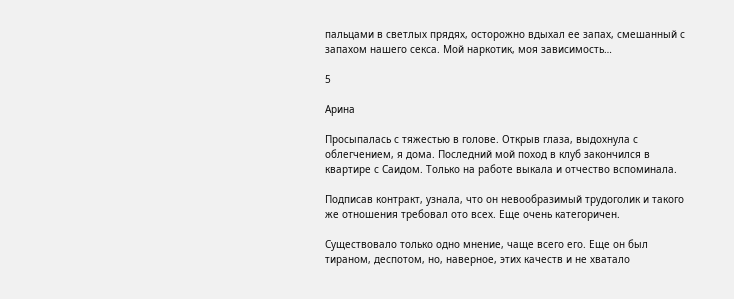пальцами в светлых прядях, осторожно вдыхал ее запах, смешанный с запахом нашего секса. Мой наркотик, моя зависимость…

5

Арина

Просыпалась с тяжестью в голове. Открыв глаза, выдохнула с облегчением, я дома. Последний мой поход в клуб закончился в квартире с Саидом. Только на работе выкала и отчество вспоминала.

Подписав контракт, узнала, что он невообразимый трудоголик и такого же отношения требовал ото всех. Еще очень категоричен.

Существовало только одно мнение, чаще всего его. Еще он был тираном, деспотом, но, наверное, этих качеств и не хватало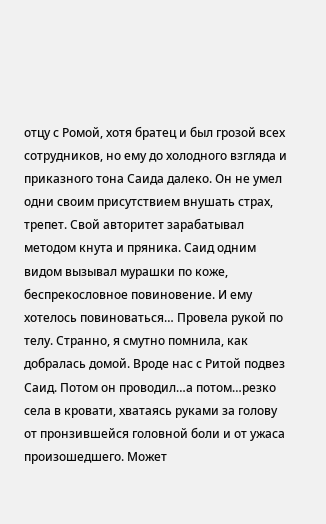отцу с Ромой, хотя братец и был грозой всех сотрудников, но ему до холодного взгляда и приказного тона Саида далеко. Он не умел одни своим присутствием внушать страх, трепет. Свой авторитет зарабатывал методом кнута и пряника. Саид одним видом вызывал мурашки по коже, беспрекословное повиновение. И ему хотелось повиноваться… Провела рукой по телу. Странно, я смутно помнила, как добралась домой. Вроде нас с Ритой подвез Саид. Потом он проводил…а потом…резко села в кровати, хватаясь руками за голову от пронзившейся головной боли и от ужаса произошедшего. Может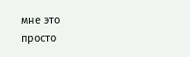мне это просто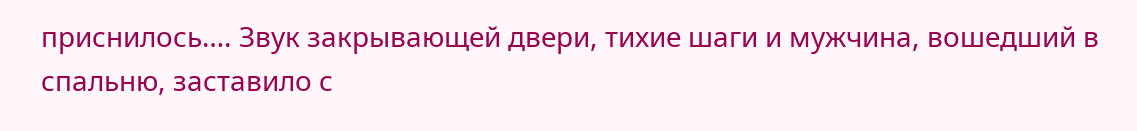приснилось…. Звук закрывающей двери, тихие шаги и мужчина, вошедший в спальню, заставило с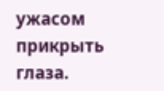ужасом прикрыть глаза.